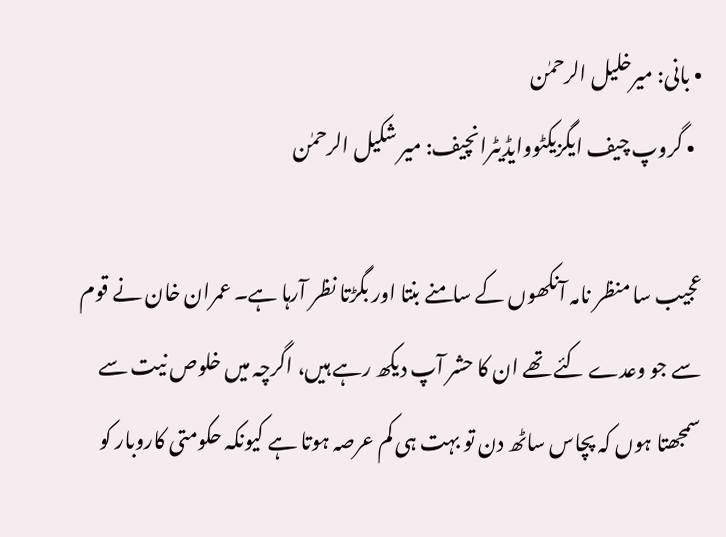• بانی: میرخلیل الرحمٰن
  • گروپ چیف ایگزیکٹووایڈیٹرانچیف: میر شکیل الرحمٰن

عجیب سا منظر نامہ آنکھوں کے سامنے بنتا اور بگڑتا نظر آرہا ہے۔ عمران خان نے قوم سے جو وعدے کئے تھے ان کا حشر آپ دیکھ رہے ہیں، اگرچہ میں خلوص نیت سے سمجھتا ہوں کہ پچاس ساٹھ دن تو بہت ہی کم عرصہ ہوتا ہے کیونکہ حکومتی کاروبار کو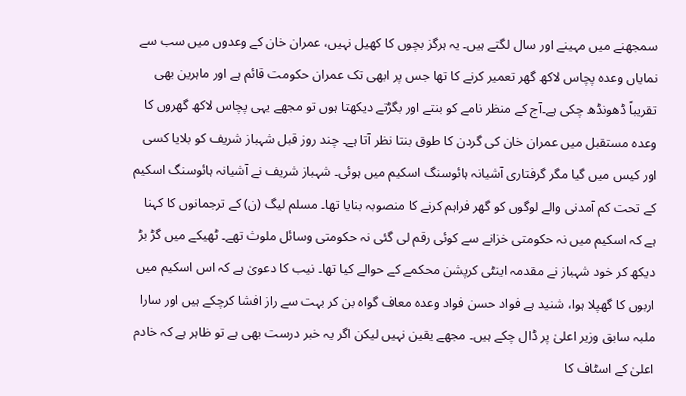سمجھنے میں مہینے اور سال لگتے ہیں۔ یہ ہرگز بچوں کا کھیل نہیں، عمران خان کے وعدوں میں سب سے نمایاں وعدہ پچاس لاکھ گھر تعمیر کرنے کا تھا جس پر ابھی تک عمران حکومت قائم ہے اور ماہرین بھی تقریباً ڈھونڈھ چکی ہے۔آج کے منظر نامے کو بنتے اور بگڑتے دیکھتا ہوں تو مجھے یہی پچاس لاکھ گھروں کا وعدہ مستقبل میں عمران خان کی گردن کا طوق بنتا نظر آتا ہے۔ چند روز قبل شہباز شریف کو بلایا کسی اور کیس میں گیا مگر گرفتاری آشیانہ ہائوسنگ اسکیم میں ہوئی۔ شہباز شریف نے آشیانہ ہائوسنگ اسکیم کے تحت کم آمدنی والے لوگوں کو گھر فراہم کرنے کا منصوبہ بنایا تھا۔ مسلم لیگ (ن) کے ترجمانوں کا کہنا ہے کہ اسکیم میں نہ حکومتی خزانے سے کوئی رقم لی گئی نہ حکومتی وسائل ملوث تھے۔ ٹھیکے میں گڑ بڑ دیکھ کر خود شہباز نے مقدمہ اینٹی کرپشن محکمے کے حوالے کیا تھا۔ نیب کا دعویٰ ہے کہ اس اسکیم میں اربوں کا گھپلا ہوا، شنید ہے فواد حسن فواد وعدہ معاف گواہ بن کر بہت سے راز افشا کرچکے ہیں اور سارا ملبہ سابق وزیر اعلیٰ پر ڈال چکے ہیں۔ مجھے یقین نہیں لیکن اگر یہ خبر درست بھی ہے تو ظاہر ہے کہ خادم اعلیٰ کے اسٹاف کا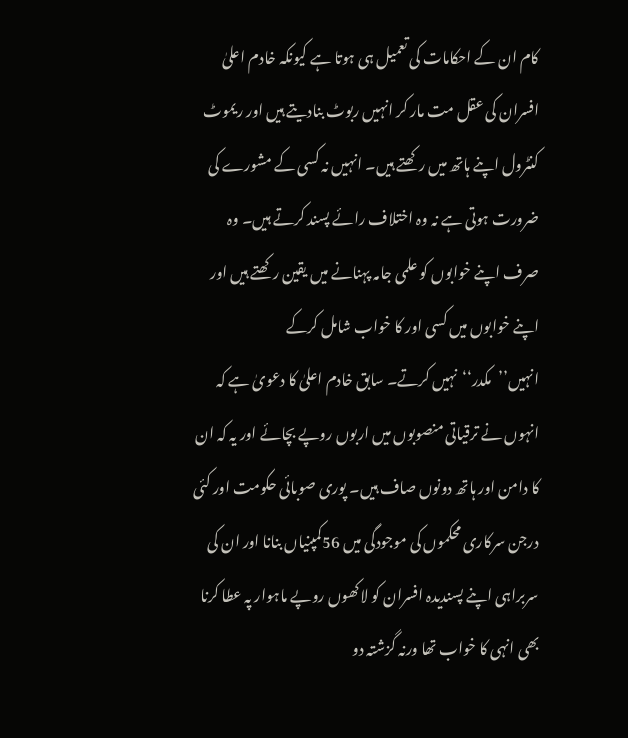کام ان کے احکامات کی تعمیل ہی ہوتا ہے کیونکہ خادم اعلیٰ افسران کی عقل مت مار کر انہیں ربوٹ بنادیتے ہیں اور ریموٹ کنٹرول اپنے ہاتھ میں رکھتے ہیں۔ انہیں نہ کسی کے مشورے کی ضرورت ہوتی ہے نہ وہ اختلاف رائے پسند کرتے ہیں۔ وہ صرف اپنے خوابوں کو علمی جامہ پہنانے میں یقین رکھتے ہیں اور اپنے خوابوں میں کسی اور کا خواب شامل کرکے انہیں’’مکدر‘‘نہیں کرتے۔ سابق خادم اعلیٰ کا دعویٰ ہے کہ انہوں نے ترقیاتی منصوبوں میں اربوں روپے بچائے اور یہ کہ ان کا دامن اور ہاتھ دونوں صاف ہیں۔ پوری صوبائی حکومت اور کئی درجن سرکاری محکموں کی موجودگی میں 56کمپنیاں بنانا اور ان کی سربراہی اپنے پسندیدہ افسران کو لاکھوں روپے ماہوار پہ عطا کرنا بھی انہی کا خواب تھا ورنہ گزشتہ دو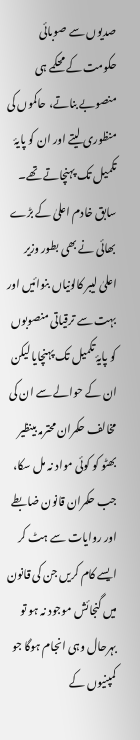صدیوں سے صوبائی حکومت کے محکمے ہی منصوبے بناتے، حاکموں کی منظوری لیتے اور ان کو پایۂ تکمیل تک پہنچاتے تھے۔ سابق خادم اعلیٰ کے بڑے بھائی نے بھی بطور وزیر اعلیٰ لیبر کالونیاں بنوائیں اور بہت سے ترقیاتی منصوبوں کو پایۂ تکمیل تک پہنچایا لیکن ان کے حوالے سے ان کی مخالف حکمران محترمہ بینظیر بھٹو کو کوئی مواد نہ مل سکا، جب حکمران قانون ضابطے اور روایات سے ہٹ کر ایسے کام کریں جن کی قانون میں گنجائش موجود نہ ہو تو بہرحال وہی انجام ہوگا جو کمپنیوں کے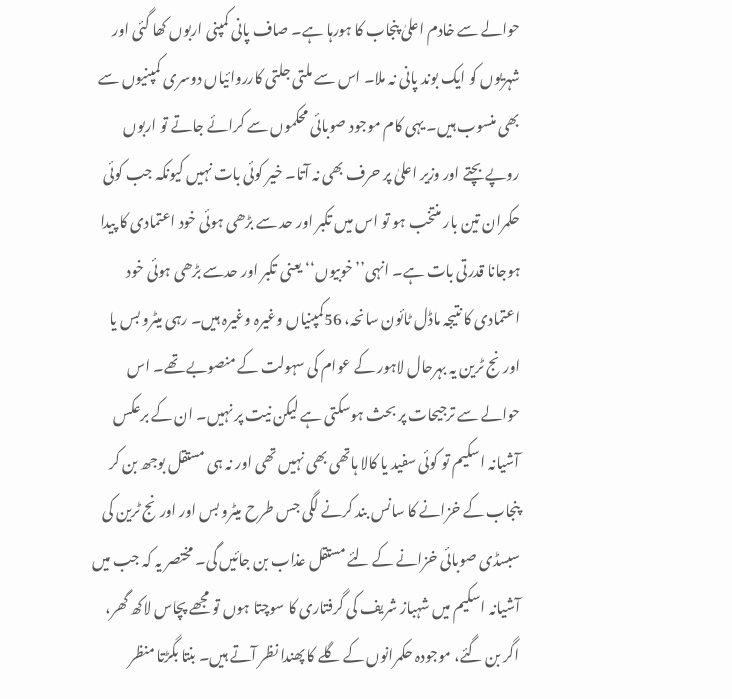حوالے سے خادم اعلیٰ پنجاب کا ہورہا ہے۔ صاف پانی کمپنی اربوں کھا گئی اور شہریوں کو ایک بوند پانی نہ ملا۔ اس سے ملتی جلتی کارروائیاں دوسری کمپنیوں سے بھی منسوب ہیں۔ یہی کام موجود صوبائی محکموں سے کرائے جاتے تو اربوں روپے بچتے اور وزیر اعلیٰ پر حرف بھی نہ آتا۔ خیر کوئی بات نہیں کیونکہ جب کوئی حکمران تین بار منتخب ہو تو اس میں تکبر اور حد سے بڑھی ہوئی خود اعتمادی کا پیدا ہوجانا قدرتی بات ہے۔ انہی’’خوبیوں‘‘ یعنی تکبر اور حدسے بڑھی ہوئی خود اعتمادی کا نتیجہ ماڈل ٹائون سانحہ، 56کمپنیاں وغیرہ وغیرہ ہیں۔ رہی میٹرو بس یا اورنج ٹرین یہ بہرحال لاہور کے عوام کی سہولت کے منصوبے تھے۔ اس حوالے سے ترجیحات پر بحث ہوسکتی ہے لیکن نیت پر نہیں۔ ان کے برعکس آشیانہ اسکیم تو کوئی سفید یا کالا ہاتھی بھی نہیں تھی اور نہ ہی مستقل بوجھ بن کر پنجاب کے خزانے کا سانس بند کرنے لگی جس طرح میٹرو بس اور اورنج ٹرین کی سبسڈی صوبائی خزانے کے لئے مستقل عذاب بن جائیں گی۔ مختصر یہ کہ جب میں آشیانہ اسکیم میں شہباز شریف کی گرفتاری کا سوچتا ہوں تو مجھے پچاس لاکھ گھر، اگر بن گئے، موجودہ حکمرانوں کے گلے کا پھندا نظر آتے ہیں۔ بنتا بگڑتا منظر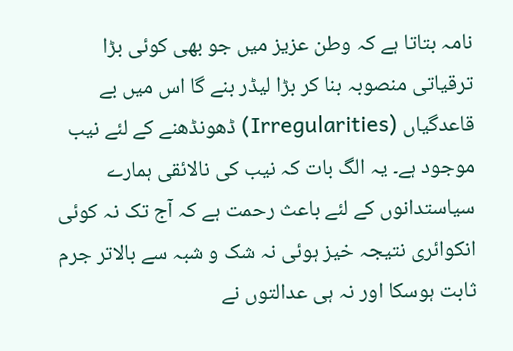نامہ بتاتا ہے کہ وطن عزیز میں جو بھی کوئی بڑا ترقیاتی منصوبہ بنا کر بڑا لیڈر بنے گا اس میں بے قاعدگیاں (Irregularities) ڈھونڈھنے کے لئے نیب موجود ہے۔ یہ الگ بات کہ نیب کی نالائقی ہمارے سیاستدانوں کے لئے باعث رحمت ہے کہ آج تک نہ کوئی انکوائری نتیجہ خیز ہوئی نہ شک و شبہ سے بالاتر جرم ثابت ہوسکا اور نہ ہی عدالتوں نے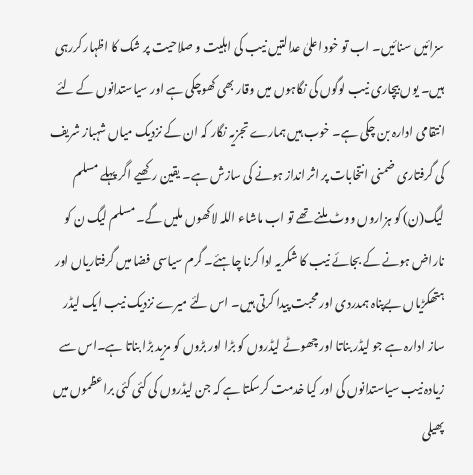سزائیں سنائیں۔ اب تو خود اعلیٰ عدالتیں نیب کی اہلیت و صلاحیت پر شک کا اظہار کررہی ہیں۔ یوں بیچاری نیب لوگوں کی نگاہوں میں وقار بھی کھوچکی ہے اور سیاستدانوں کے لئے انتقامی ادارہ بن چکی ہے۔ خوب ہیں ہمارے تجزیہ نگار کہ ان کے نزدیک میاں شہباز شریف کی گرفتاری ضمنی انتخابات پر اثر انداز ہونے کی سازش ہے۔ یقین رکھیے اگر پہلے مسلم لیگ(ن) کو ہزاروں ووٹ ملنے تھے تو اب ماشاء اللہ لاکھوں ملیں گے۔ مسلم لیگ ن کو ناراض ہونے کے بجائے نیب کا شکریہ ادا کرنا چاہئے۔ گرم سیاسی فضا میں گرفتاریاں اور ہتھکڑیاں بےپناہ ہمدردی اور محبت پیدا کرتی ہیں۔ اس لئے میرے نزدیک نیب ایک لیڈر ساز ادارہ ہے جو لیڈر بناتا اور چھوٹے لیڈروں کو بڑا اور بڑوں کو مزید بڑا بناتا ہے۔اس سے زیادہ نیب سیاستدانوں کی اور کیا خدمت کرسکتا ہے کہ جن لیڈروں کی کئی کئی براعظموں میں پھیلی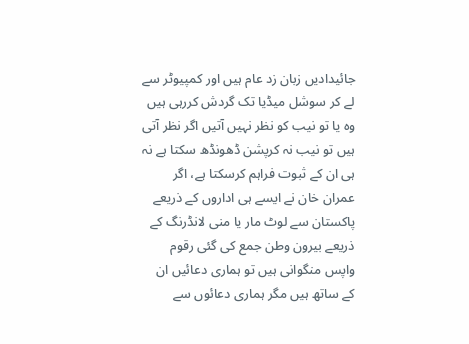جائیدادیں زبان زد عام ہیں اور کمپیوٹر سے لے کر سوشل میڈیا تک گردش کررہی ہیں وہ یا تو نیب کو نظر نہیں آتیں اگر نظر آتی ہیں تو نیب نہ کرپشن ڈھونڈھ سکتا ہے نہ ہی ان کے ثبوت فراہم کرسکتا ہے، اگر عمران خان نے ایسے ہی اداروں کے ذریعے پاکستان سے لوٹ مار یا منی لانڈرنگ کے ذریعے بیرون وطن جمع کی گئی رقوم واپس منگوانی ہیں تو ہماری دعائیں ان کے ساتھ ہیں مگر ہماری دعائوں سے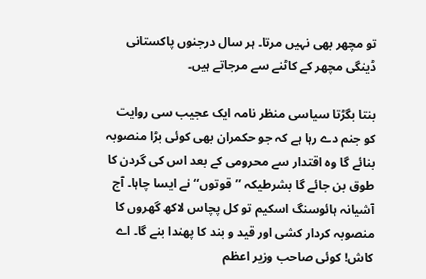تو مچھر بھی نہیں مرتا۔ ہر سال درجنوں پاکستانی ڈینگی مچھر کے کاٹنے سے مرجاتے ہیں۔

بنتا بگڑتا سیاسی منظر نامہ ایک عجیب سی روایت کو جنم دے رہا ہے کہ جو حکمران بھی کوئی بڑا منصوبہ بنائے گا وہ اقتدار سے محرومی کے بعد اس کی گردن کا طوق بن جائے گا بشرطیکہ ’’قوتوں‘‘ نے ایسا چاہا۔ آج آشیانہ ہائوسنگ اسکیم تو کل پچاس لاکھ گھروں کا منصوبہ کردار کشی اور قید و بند کا پھندا بنے گا۔ اے کاش! کوئی صاحب وزیر اعظم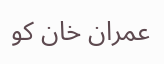عمران خان کو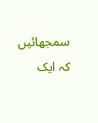سمجھائیں کہ ایک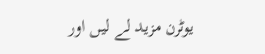یوٹرن مزید لے لیں اور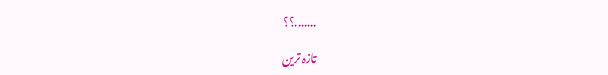.......؟؟

تازہ ترین